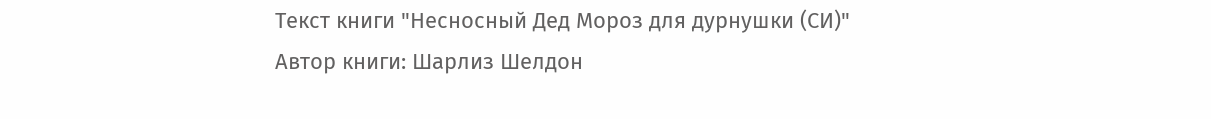Текст книги "Несносный Дед Мороз для дурнушки (СИ)"
Автор книги: Шарлиз Шелдон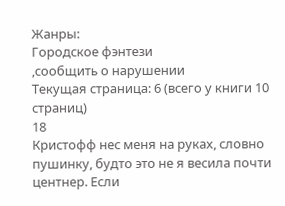Жанры:
Городское фэнтези
,сообщить о нарушении
Текущая страница: 6 (всего у книги 10 страниц)
18
Кристофф нес меня на руках, словно пушинку, будто это не я весила почти центнер. Если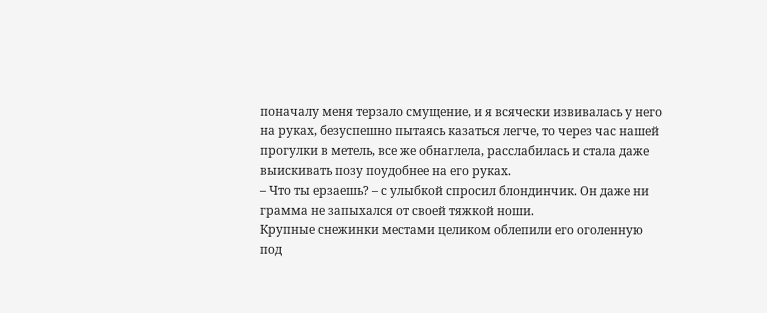поначалу меня терзало смущение, и я всячески извивалась у него на руках, безуспешно пытаясь казаться легче, то через час нашей прогулки в метель, все же обнаглела, расслабилась и стала даже выискивать позу поудобнее на его руках.
– Что ты ерзаешь? – с улыбкой спросил блондинчик. Он даже ни грамма не запыхался от своей тяжкой ноши.
Крупные снежинки местами целиком облепили его оголенную под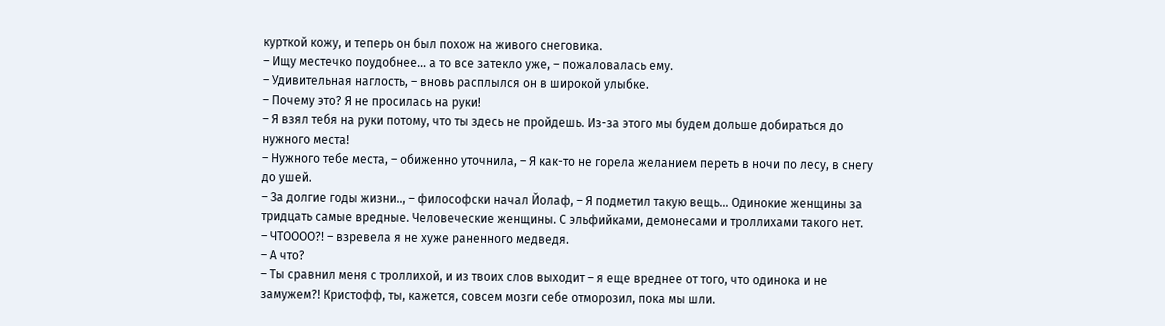курткой кожу, и теперь он был похож на живого снеговика.
– Ищу местечко поудобнее… а то все затекло уже, – пожаловалась ему.
– Удивительная наглость, – вновь расплылся он в широкой улыбке.
– Почему это? Я не просилась на руки!
– Я взял тебя на руки потому, что ты здесь не пройдешь. Из-за этого мы будем дольше добираться до нужного места!
– Нужного тебе места, – обиженно уточнила, – Я как-то не горела желанием переть в ночи по лесу, в снегу до ушей.
– За долгие годы жизни.., – философски начал Йолаф, – Я подметил такую вещь… Одинокие женщины за тридцать самые вредные. Человеческие женщины. С эльфийками, демонесами и троллихами такого нет.
– ЧТОООО?! – взревела я не хуже раненного медведя.
– А что?
– Ты сравнил меня с троллихой, и из твоих слов выходит – я еще вреднее от того, что одинока и не замужем?! Кристофф, ты, кажется, совсем мозги себе отморозил, пока мы шли.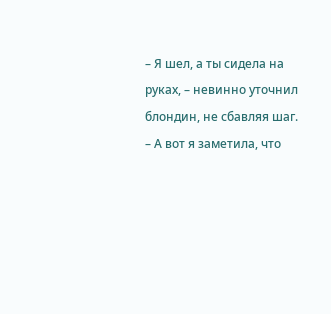– Я шел, а ты сидела на руках, – невинно уточнил блондин, не сбавляя шаг.
– А вот я заметила, что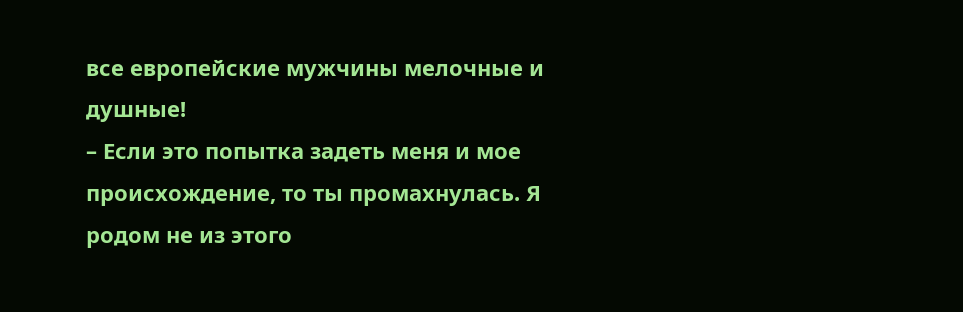все европейские мужчины мелочные и душные!
– Если это попытка задеть меня и мое происхождение, то ты промахнулась. Я родом не из этого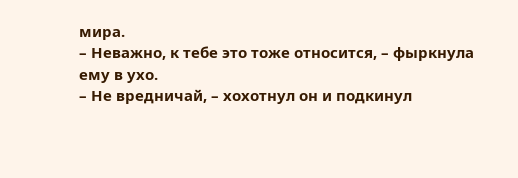мира.
– Неважно, к тебе это тоже относится, – фыркнула ему в ухо.
– Не вредничай, – хохотнул он и подкинул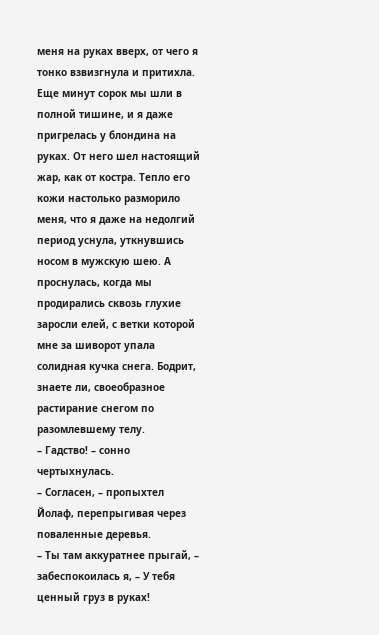меня на руках вверх, от чего я тонко взвизгнула и притихла.
Еще минут сорок мы шли в полной тишине, и я даже пригрелась у блондина на руках. От него шел настоящий жар, как от костра. Тепло его кожи настолько разморило меня, что я даже на недолгий период уснула, уткнувшись носом в мужскую шею. А проснулась, когда мы продирались сквозь глухие заросли елей, с ветки которой мне за шиворот упала солидная кучка снега. Бодрит, знаете ли, своеобразное растирание снегом по разомлевшему телу.
– Гадство! – сонно чертыхнулась.
– Согласен, – пропыхтел Йолаф, перепрыгивая через поваленные деревья.
– Ты там аккуратнее прыгай, – забеспокоилась я, – У тебя ценный груз в руках!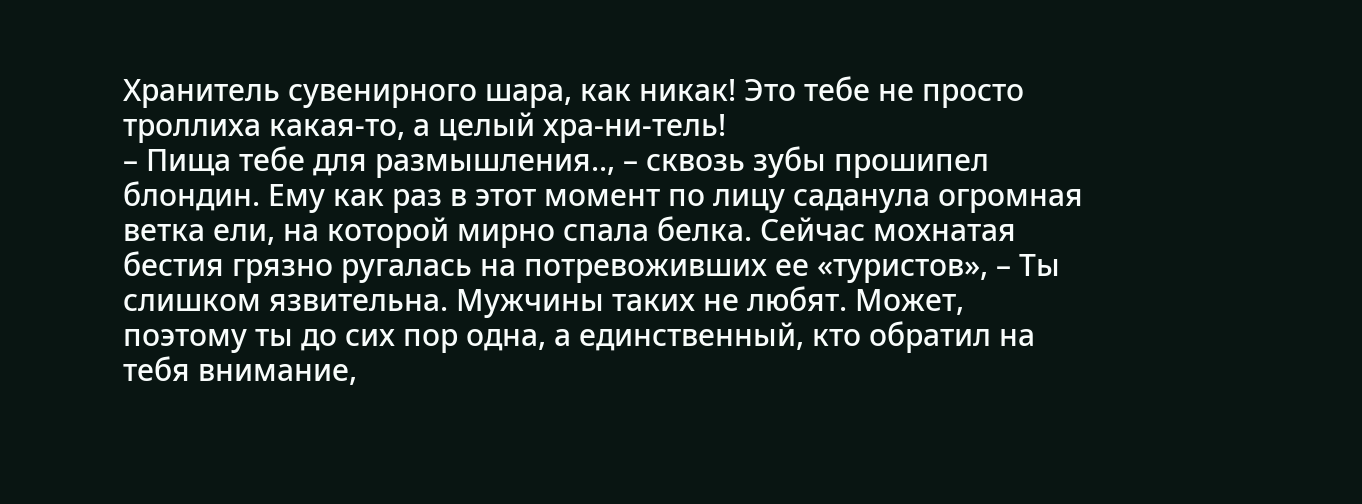Хранитель сувенирного шара, как никак! Это тебе не просто троллиха какая-то, а целый хра-ни-тель!
– Пища тебе для размышления.., – сквозь зубы прошипел блондин. Ему как раз в этот момент по лицу саданула огромная ветка ели, на которой мирно спала белка. Сейчас мохнатая бестия грязно ругалась на потревоживших ее «туристов», – Ты слишком язвительна. Мужчины таких не любят. Может, поэтому ты до сих пор одна, а единственный, кто обратил на тебя внимание,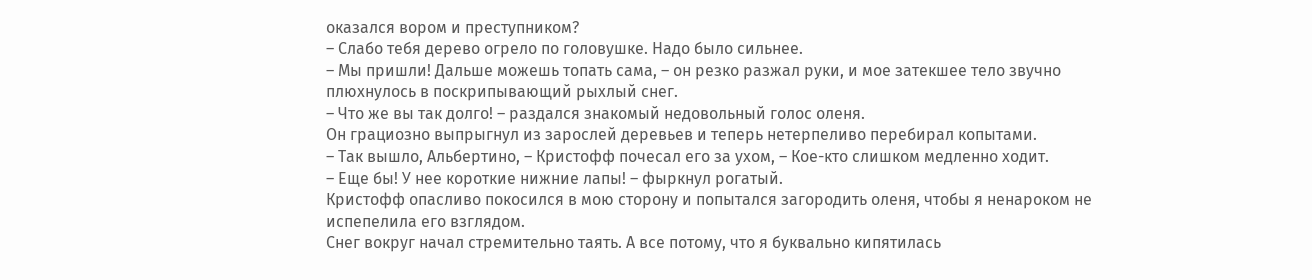оказался вором и преступником?
– Слабо тебя дерево огрело по головушке. Надо было сильнее.
– Мы пришли! Дальше можешь топать сама, – он резко разжал руки, и мое затекшее тело звучно плюхнулось в поскрипывающий рыхлый снег.
– Что же вы так долго! – раздался знакомый недовольный голос оленя.
Он грациозно выпрыгнул из зарослей деревьев и теперь нетерпеливо перебирал копытами.
– Так вышло, Альбертино, – Кристофф почесал его за ухом, – Кое-кто слишком медленно ходит.
– Еще бы! У нее короткие нижние лапы! – фыркнул рогатый.
Кристофф опасливо покосился в мою сторону и попытался загородить оленя, чтобы я ненароком не испепелила его взглядом.
Снег вокруг начал стремительно таять. А все потому, что я буквально кипятилась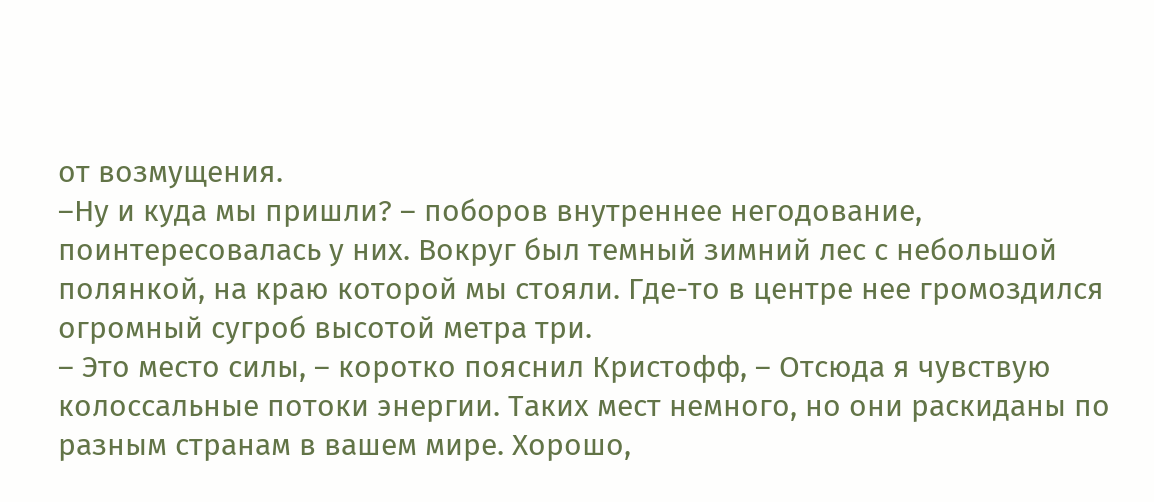от возмущения.
–Ну и куда мы пришли? – поборов внутреннее негодование, поинтересовалась у них. Вокруг был темный зимний лес с небольшой полянкой, на краю которой мы стояли. Где-то в центре нее громоздился огромный сугроб высотой метра три.
– Это место силы, – коротко пояснил Кристофф, – Отсюда я чувствую колоссальные потоки энергии. Таких мест немного, но они раскиданы по разным странам в вашем мире. Хорошо,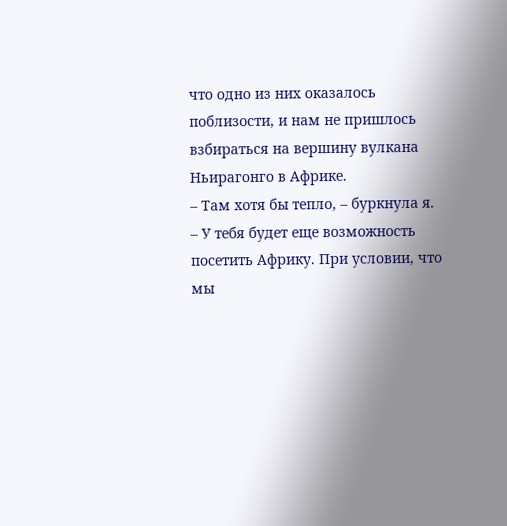что одно из них оказалось поблизости, и нам не пришлось взбираться на вершину вулкана Ньирагонго в Африке.
– Там хотя бы тепло, – буркнула я.
– У тебя будет еще возможность посетить Африку. При условии, что мы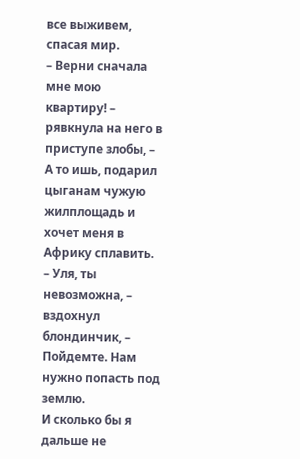все выживем, спасая мир.
– Верни сначала мне мою квартиру! – рявкнула на него в приступе злобы, – А то ишь, подарил цыганам чужую жилплощадь и хочет меня в Африку сплавить.
– Уля, ты невозможна, – вздохнул блондинчик, – Пойдемте. Нам нужно попасть под землю.
И сколько бы я дальше не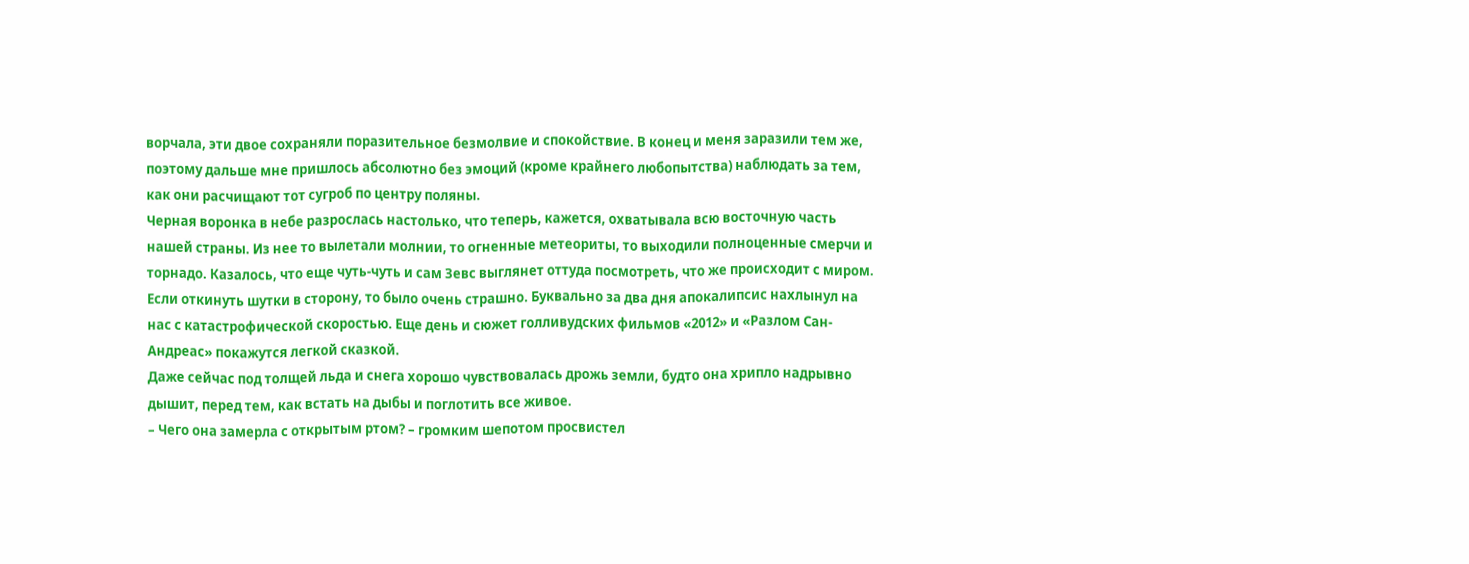ворчала, эти двое сохраняли поразительное безмолвие и спокойствие. В конец и меня заразили тем же, поэтому дальше мне пришлось абсолютно без эмоций (кроме крайнего любопытства) наблюдать за тем, как они расчищают тот сугроб по центру поляны.
Черная воронка в небе разрослась настолько, что теперь, кажется, охватывала всю восточную часть нашей страны. Из нее то вылетали молнии, то огненные метеориты, то выходили полноценные смерчи и торнадо. Казалось, что еще чуть-чуть и сам Зевс выглянет оттуда посмотреть, что же происходит с миром.
Если откинуть шутки в сторону, то было очень страшно. Буквально за два дня апокалипсис нахлынул на нас с катастрофической скоростью. Еще день и сюжет голливудских фильмов «2012» и «Разлом Сан-Андреас» покажутся легкой сказкой.
Даже сейчас под толщей льда и снега хорошо чувствовалась дрожь земли, будто она хрипло надрывно дышит, перед тем, как встать на дыбы и поглотить все живое.
– Чего она замерла с открытым ртом? – громким шепотом просвистел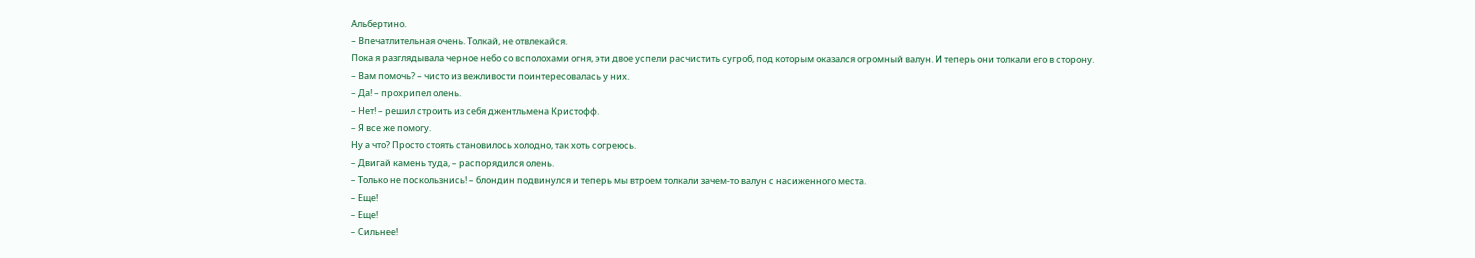Альбертино.
– Впечатлительная очень. Толкай, не отвлекайся.
Пока я разглядывала черное небо со всполохами огня, эти двое успели расчистить сугроб, под которым оказался огромный валун. И теперь они толкали его в сторону.
– Вам помочь? – чисто из вежливости поинтересовалась у них.
– Да! – прохрипел олень.
– Нет! – решил строить из себя джентльмена Кристофф.
– Я все же помогу.
Ну а что? Просто стоять становилось холодно, так хоть согреюсь.
– Двигай камень туда, – распорядился олень.
– Только не поскользнись! – блондин подвинулся и теперь мы втроем толкали зачем-то валун с насиженного места.
– Еще!
– Еще!
– Сильнее!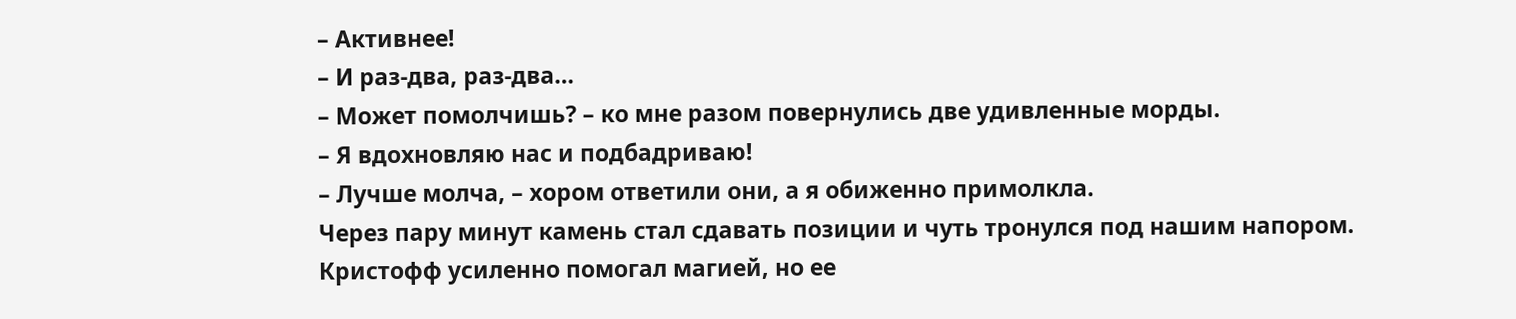– Активнее!
– И раз-два, раз-два…
– Может помолчишь? – ко мне разом повернулись две удивленные морды.
– Я вдохновляю нас и подбадриваю!
– Лучше молча, – хором ответили они, а я обиженно примолкла.
Через пару минут камень стал сдавать позиции и чуть тронулся под нашим напором. Кристофф усиленно помогал магией, но ее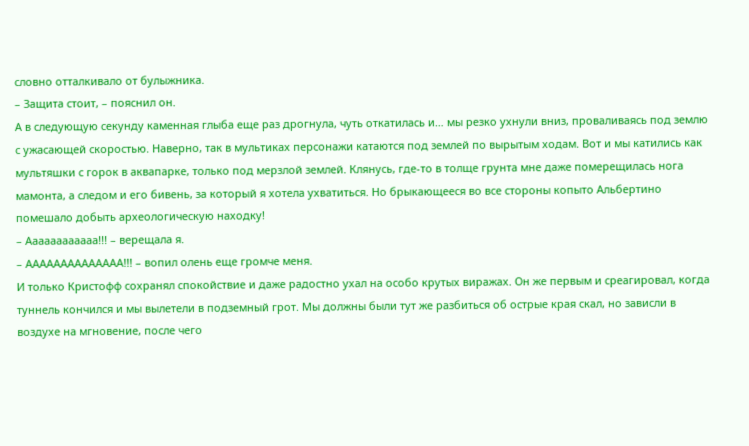словно отталкивало от булыжника.
– Защита стоит, – пояснил он.
А в следующую секунду каменная глыба еще раз дрогнула, чуть откатилась и… мы резко ухнули вниз, проваливаясь под землю с ужасающей скоростью. Наверно, так в мультиках персонажи катаются под землей по вырытым ходам. Вот и мы катились как мультяшки с горок в аквапарке, только под мерзлой землей. Клянусь, где-то в толще грунта мне даже померещилась нога мамонта, а следом и его бивень, за который я хотела ухватиться. Но брыкающееся во все стороны копыто Альбертино помешало добыть археологическую находку!
– Аааааааааааа!!! – верещала я.
– АААААААААААААА!!! – вопил олень еще громче меня.
И только Кристофф сохранял спокойствие и даже радостно ухал на особо крутых виражах. Он же первым и среагировал, когда туннель кончился и мы вылетели в подземный грот. Мы должны были тут же разбиться об острые края скал, но зависли в воздухе на мгновение, после чего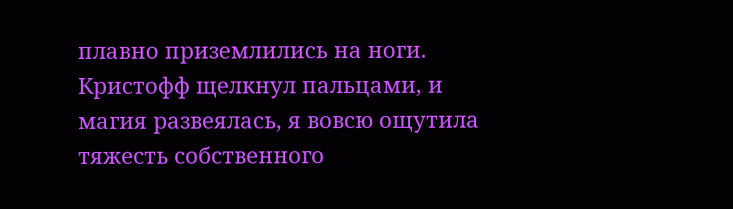плавно приземлились на ноги. Кристофф щелкнул пальцами, и магия развеялась, я вовсю ощутила тяжесть собственного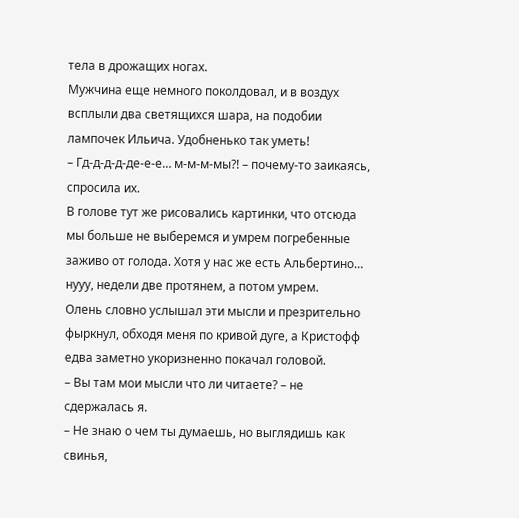тела в дрожащих ногах.
Мужчина еще немного поколдовал, и в воздух всплыли два светящихся шара, на подобии лампочек Ильича. Удобненько так уметь!
– Гд-д-д-д-де-е-е… м-м-м-мы?! – почему-то заикаясь, спросила их.
В голове тут же рисовались картинки, что отсюда мы больше не выберемся и умрем погребенные заживо от голода. Хотя у нас же есть Альбертино… нууу, недели две протянем, а потом умрем.
Олень словно услышал эти мысли и презрительно фыркнул, обходя меня по кривой дуге, а Кристофф едва заметно укоризненно покачал головой.
– Вы там мои мысли что ли читаете? – не сдержалась я.
– Не знаю о чем ты думаешь, но выглядишь как свинья,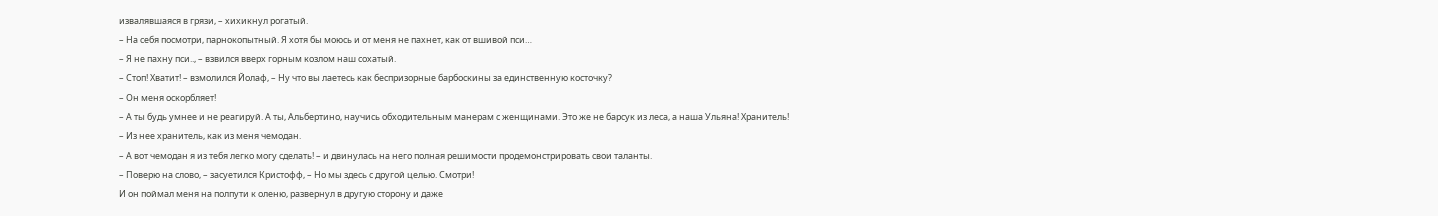извалявшаяся в грязи, – хихикнул рогатый.
– На себя посмотри, парнокопытный. Я хотя бы моюсь и от меня не пахнет, как от вшивой пси…
– Я не пахну пси.., – взвился вверх горным козлом наш сохатый.
– Стоп! Хватит! – взмолился Йолаф, – Ну что вы лаетесь как беспризорные барбоскины за единственную косточку?
– Он меня оскорбляет!
– А ты будь умнее и не реагируй. А ты, Альбертино, научись обходительным манерам с женщинами. Это же не барсук из леса, а наша Ульяна! Хранитель!
– Из нее хранитель, как из меня чемодан.
– А вот чемодан я из тебя легко могу сделать! – и двинулась на него полная решимости продемонстрировать свои таланты.
– Поверю на слово, – засуетился Кристофф, – Но мы здесь с другой целью. Смотри!
И он поймал меня на полпути к оленю, развернул в другую сторону и даже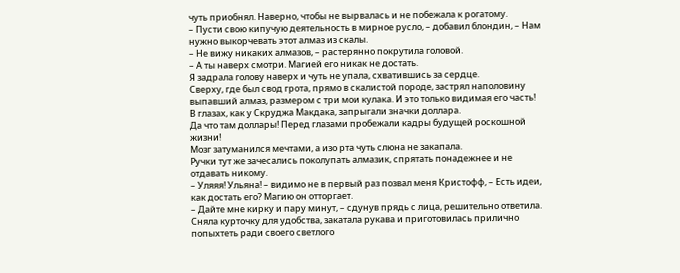чуть приобнял. Наверно, чтобы не вырвалась и не побежала к рогатому.
– Пусти свою кипучую деятельность в мирное русло, – добавил блондин, – Нам нужно выкорчевать этот алмаз из скалы.
– Не вижу никаких алмазов, – растерянно покрутила головой.
– А ты наверх смотри. Магией его никак не достать.
Я задрала голову наверх и чуть не упала, схватившись за сердце.
Сверху, где был свод грота, прямо в скалистой породе, застрял наполовину выпавший алмаз, размером с три мои кулака. И это только видимая его часть!
В глазах, как у Скруджа Макдака, запрыгали значки доллара.
Да что там доллары! Перед глазами пробежали кадры будущей роскошной жизни!
Мозг затуманился мечтами, а изо рта чуть слюна не закапала.
Ручки тут же зачесались поколупать алмазик, спрятать понадежнее и не отдавать никому.
– Уляяя! Ульяна! – видимо не в первый раз позвал меня Кристофф, – Есть идеи, как достать его? Магию он отторгает.
– Дайте мне кирку и пару минут, – сдунув прядь с лица, решительно ответила. Сняла курточку для удобства, закатала рукава и приготовилась прилично попыхтеть ради своего светлого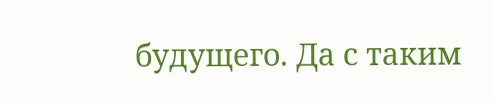будущего. Да с таким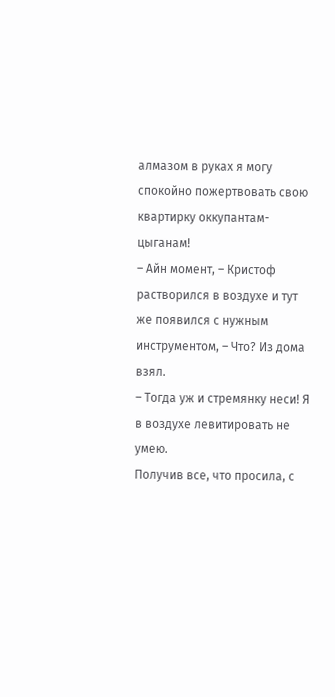алмазом в руках я могу спокойно пожертвовать свою квартирку оккупантам-цыганам!
– Айн момент, – Кристоф растворился в воздухе и тут же появился с нужным инструментом, – Что? Из дома взял.
– Тогда уж и стремянку неси! Я в воздухе левитировать не умею.
Получив все, что просила, с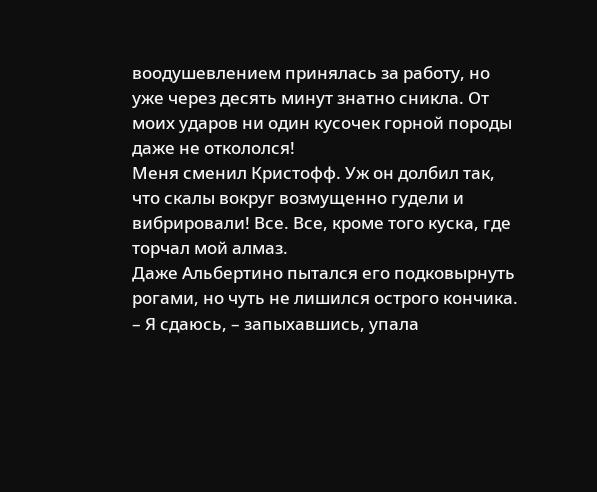воодушевлением принялась за работу, но уже через десять минут знатно сникла. От моих ударов ни один кусочек горной породы даже не откололся!
Меня сменил Кристофф. Уж он долбил так, что скалы вокруг возмущенно гудели и вибрировали! Все. Все, кроме того куска, где торчал мой алмаз.
Даже Альбертино пытался его подковырнуть рогами, но чуть не лишился острого кончика.
– Я сдаюсь, – запыхавшись, упала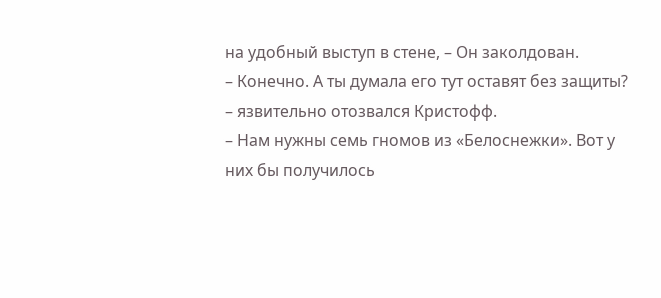на удобный выступ в стене, – Он заколдован.
– Конечно. А ты думала его тут оставят без защиты? – язвительно отозвался Кристофф.
– Нам нужны семь гномов из «Белоснежки». Вот у них бы получилось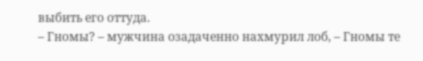выбить его оттуда.
– Гномы? – мужчина озадаченно нахмурил лоб, – Гномы те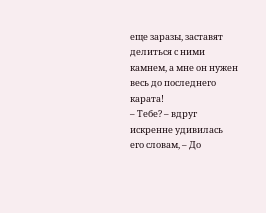еще заразы, заставят делиться с ними камнем, а мне он нужен весь до последнего карата!
– Тебе? – вдруг искренне удивилась его словам, – До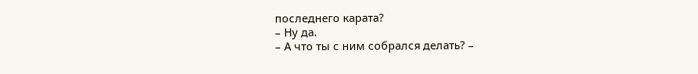последнего карата?
– Ну да.
– А что ты с ним собрался делать? –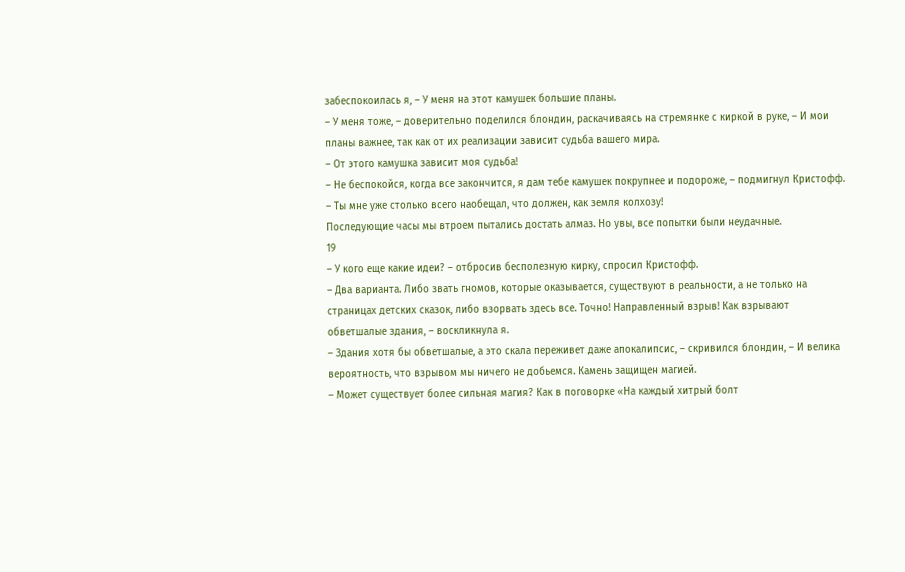забеспокоилась я, – У меня на этот камушек большие планы.
– У меня тоже, – доверительно поделился блондин, раскачиваясь на стремянке с киркой в руке, – И мои планы важнее, так как от их реализации зависит судьба вашего мира.
– От этого камушка зависит моя судьба!
– Не беспокойся, когда все закончится, я дам тебе камушек покрупнее и подороже, – подмигнул Кристофф.
– Ты мне уже столько всего наобещал, что должен, как земля колхозу!
Последующие часы мы втроем пытались достать алмаз. Но увы, все попытки были неудачные.
19
– У кого еще какие идеи? – отбросив бесполезную кирку, спросил Кристофф.
– Два варианта. Либо звать гномов, которые оказывается, существуют в реальности, а не только на страницах детских сказок, либо взорвать здесь все. Точно! Направленный взрыв! Как взрывают обветшалые здания, – воскликнула я.
– Здания хотя бы обветшалые, а это скала переживет даже апокалипсис, – скривился блондин, – И велика вероятность, что взрывом мы ничего не добьемся. Камень защищен магией.
– Может существует более сильная магия? Как в поговорке «На каждый хитрый болт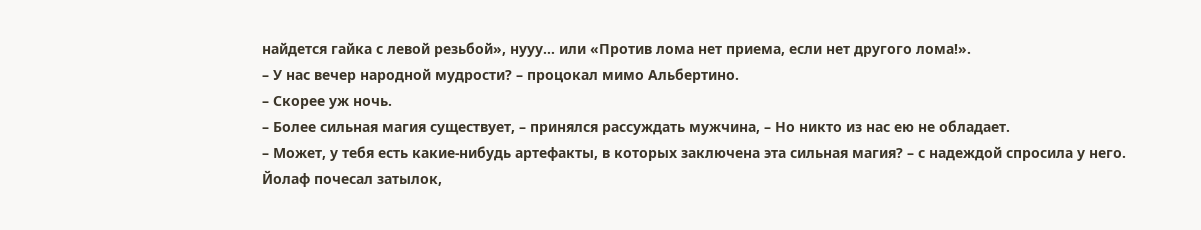найдется гайка с левой резьбой», нууу… или «Против лома нет приема, если нет другого лома!».
– У нас вечер народной мудрости? – процокал мимо Альбертино.
– Скорее уж ночь.
– Более сильная магия существует, – принялся рассуждать мужчина, – Но никто из нас ею не обладает.
– Может, у тебя есть какие-нибудь артефакты, в которых заключена эта сильная магия? – с надеждой спросила у него.
Йолаф почесал затылок,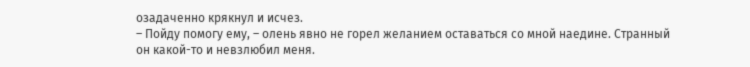озадаченно крякнул и исчез.
– Пойду помогу ему, – олень явно не горел желанием оставаться со мной наедине. Странный он какой-то и невзлюбил меня.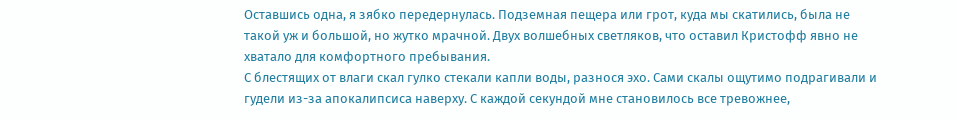Оставшись одна, я зябко передернулась. Подземная пещера или грот, куда мы скатились, была не такой уж и большой, но жутко мрачной. Двух волшебных светляков, что оставил Кристофф явно не хватало для комфортного пребывания.
С блестящих от влаги скал гулко стекали капли воды, разнося эхо. Сами скалы ощутимо подрагивали и гудели из-за апокалипсиса наверху. С каждой секундой мне становилось все тревожнее,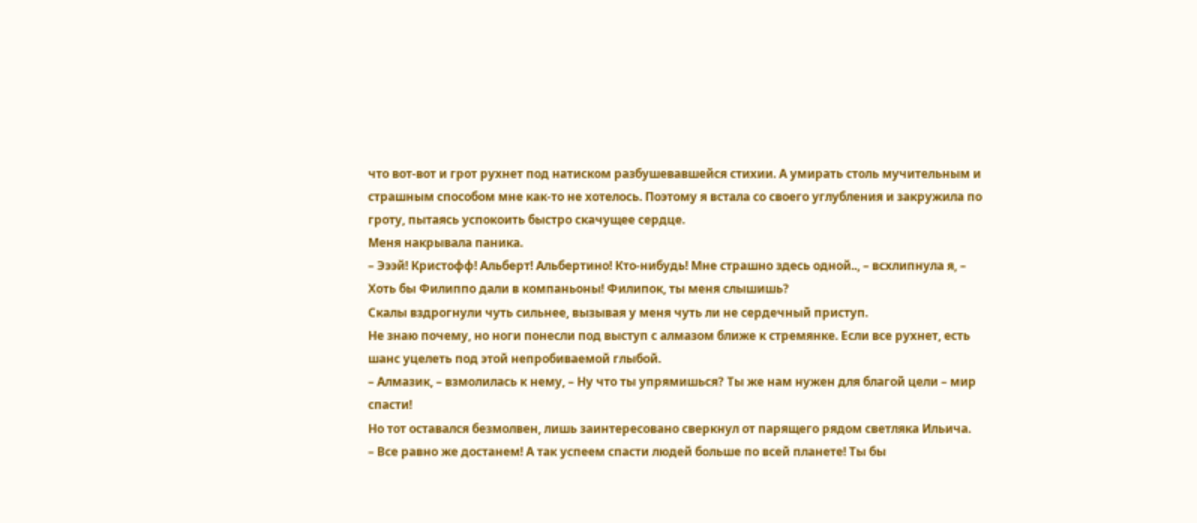что вот-вот и грот рухнет под натиском разбушевавшейся стихии. А умирать столь мучительным и страшным способом мне как-то не хотелось. Поэтому я встала со своего углубления и закружила по гроту, пытаясь успокоить быстро скачущее сердце.
Меня накрывала паника.
– Эээй! Кристофф! Альберт! Альбертино! Кто-нибудь! Мне страшно здесь одной.., – всхлипнула я, – Хоть бы Филиппо дали в компаньоны! Филипок, ты меня слышишь?
Скалы вздрогнули чуть сильнее, вызывая у меня чуть ли не сердечный приступ.
Не знаю почему, но ноги понесли под выступ с алмазом ближе к стремянке. Если все рухнет, есть шанс уцелеть под этой непробиваемой глыбой.
– Алмазик, – взмолилась к нему, – Ну что ты упрямишься? Ты же нам нужен для благой цели – мир спасти!
Но тот оставался безмолвен, лишь заинтересовано сверкнул от парящего рядом светляка Ильича.
– Все равно же достанем! А так успеем спасти людей больше по всей планете! Ты бы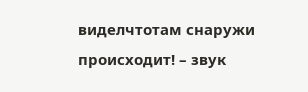виделчтотам снаружи происходит! – звук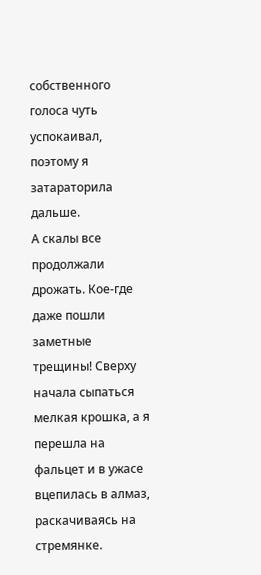собственного голоса чуть успокаивал, поэтому я затараторила дальше.
А скалы все продолжали дрожать. Кое-где даже пошли заметные трещины! Сверху начала сыпаться мелкая крошка, а я перешла на фальцет и в ужасе вцепилась в алмаз, раскачиваясь на стремянке.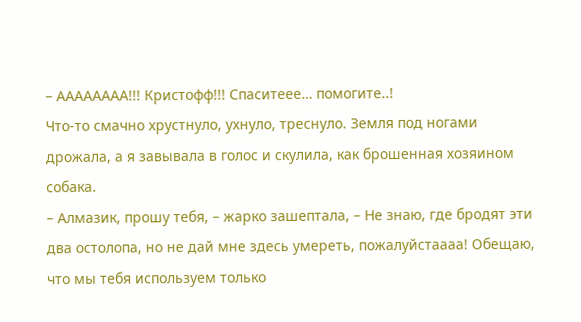– АААААААА!!! Кристофф!!! Спаситеее… помогите..!
Что-то смачно хрустнуло, ухнуло, треснуло. Земля под ногами дрожала, а я завывала в голос и скулила, как брошенная хозяином собака.
– Алмазик, прошу тебя, – жарко зашептала, – Не знаю, где бродят эти два остолопа, но не дай мне здесь умереть, пожалуйстаааа! Обещаю, что мы тебя используем только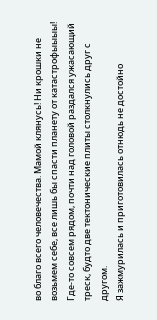во благо всего человечества. Мамой клянусь! Ни крошки не возьмем себе, все лишь бы спасти планету от катастрофыыыы!
Где-то совсем рядом, почти над головой раздался ужасающий треск, будто две тектонические плиты столкнулись друг с другом.
Я зажмурилась и приготовилась отнюдь не достойно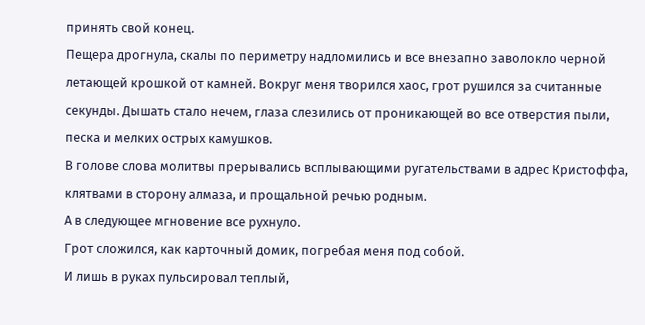принять свой конец.
Пещера дрогнула, скалы по периметру надломились и все внезапно заволокло черной летающей крошкой от камней. Вокруг меня творился хаос, грот рушился за считанные секунды. Дышать стало нечем, глаза слезились от проникающей во все отверстия пыли, песка и мелких острых камушков.
В голове слова молитвы прерывались всплывающими ругательствами в адрес Кристоффа, клятвами в сторону алмаза, и прощальной речью родным.
А в следующее мгновение все рухнуло.
Грот сложился, как карточный домик, погребая меня под собой.
И лишь в руках пульсировал теплый,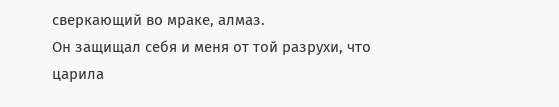сверкающий во мраке, алмаз.
Он защищал себя и меня от той разрухи, что царила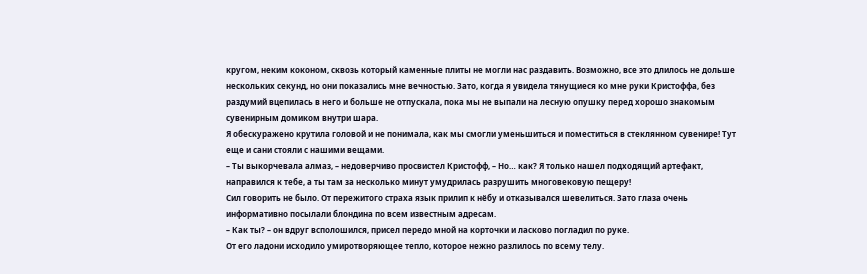кругом, неким коконом, сквозь который каменные плиты не могли нас раздавить. Возможно, все это длилось не дольше нескольких секунд, но они показались мне вечностью. Зато, когда я увидела тянущиеся ко мне руки Кристоффа, без раздумий вцепилась в него и больше не отпускала, пока мы не выпали на лесную опушку перед хорошо знакомым сувенирным домиком внутри шара.
Я обескуражено крутила головой и не понимала, как мы смогли уменьшиться и поместиться в стеклянном сувенире! Тут еще и сани стояли с нашими вещами.
– Ты выкорчевала алмаз, – недоверчиво просвистел Кристофф, – Но… как? Я только нашел подходящий артефакт, направился к тебе, а ты там за несколько минут умудрилась разрушить многовековую пещеру!
Сил говорить не было. От пережитого страха язык прилип к нёбу и отказывался шевелиться. Зато глаза очень информативно посылали блондина по всем известным адресам.
– Как ты? – он вдруг всполошился, присел передо мной на корточки и ласково погладил по руке.
От его ладони исходило умиротворяющее тепло, которое нежно разлилось по всему телу.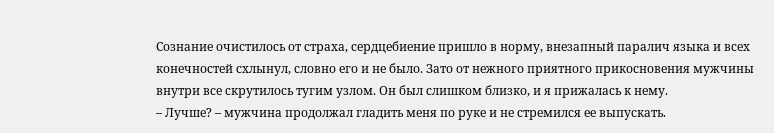Сознание очистилось от страха, сердцебиение пришло в норму, внезапный паралич языка и всех конечностей схлынул, словно его и не было. Зато от нежного приятного прикосновения мужчины внутри все скрутилось тугим узлом. Он был слишком близко, и я прижалась к нему.
– Лучше? – мужчина продолжал гладить меня по руке и не стремился ее выпускать.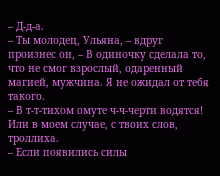– Д-д-а.
– Ты молодец, Ульяна, – вдруг произнес он, – В одиночку сделала то, что не смог взрослый, одаренный магией, мужчина. Я не ожидал от тебя такого.
– В т-т-тихом омуте ч-ч-черти водятся! Или в моем случае, с твоих слов, троллиха.
– Если появились силы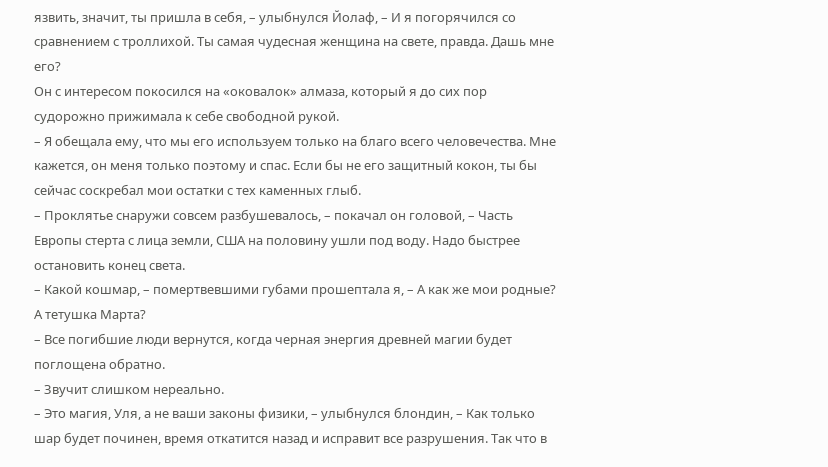язвить, значит, ты пришла в себя, – улыбнулся Йолаф, – И я погорячился со сравнением с троллихой. Ты самая чудесная женщина на свете, правда. Дашь мне его?
Он с интересом покосился на «оковалок» алмаза, который я до сих пор судорожно прижимала к себе свободной рукой.
– Я обещала ему, что мы его используем только на благо всего человечества. Мне кажется, он меня только поэтому и спас. Если бы не его защитный кокон, ты бы сейчас соскребал мои остатки с тех каменных глыб.
– Проклятье снаружи совсем разбушевалось, – покачал он головой, – Часть Европы стерта с лица земли, США на половину ушли под воду. Надо быстрее остановить конец света.
– Какой кошмар, – помертвевшими губами прошептала я, – А как же мои родные? А тетушка Марта?
– Все погибшие люди вернутся, когда черная энергия древней магии будет поглощена обратно.
– Звучит слишком нереально.
– Это магия, Уля, а не ваши законы физики, – улыбнулся блондин, – Как только шар будет починен, время откатится назад и исправит все разрушения. Так что в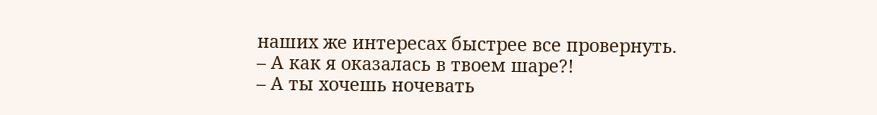наших же интересах быстрее все провернуть.
– А как я оказалась в твоем шаре?!
– А ты хочешь ночевать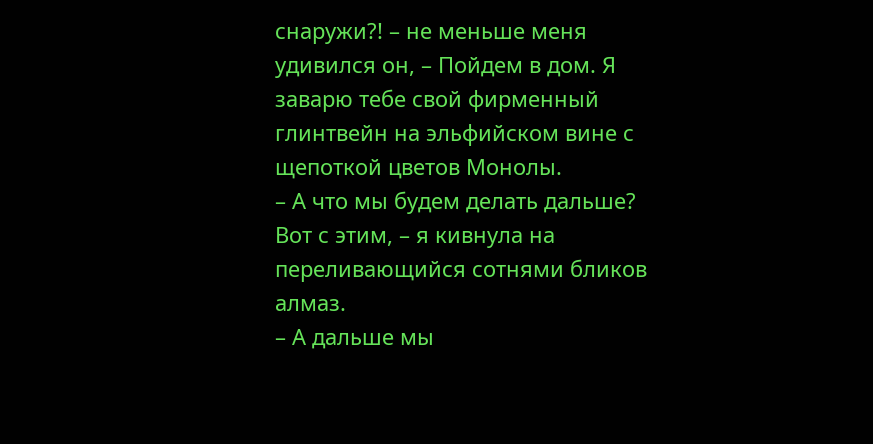снаружи?! – не меньше меня удивился он, – Пойдем в дом. Я заварю тебе свой фирменный глинтвейн на эльфийском вине с щепоткой цветов Монолы.
– А что мы будем делать дальше? Вот с этим, – я кивнула на переливающийся сотнями бликов алмаз.
– А дальше мы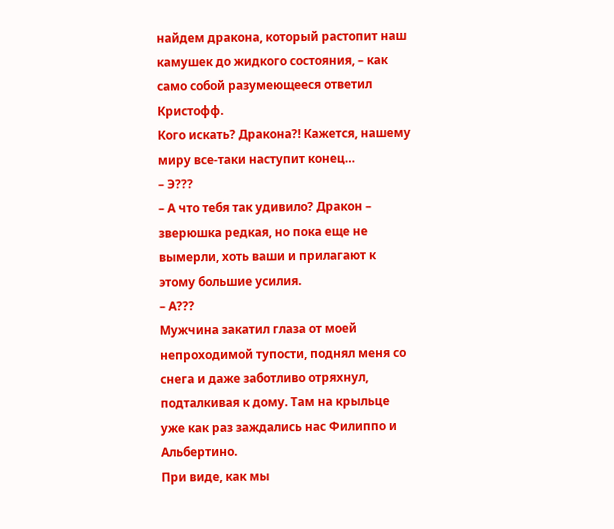найдем дракона, который растопит наш камушек до жидкого состояния, – как само собой разумеющееся ответил Кристофф.
Кого искать? Дракона?! Кажется, нашему миру все-таки наступит конец…
– Э???
– А что тебя так удивило? Дракон – зверюшка редкая, но пока еще не вымерли, хоть ваши и прилагают к этому большие усилия.
– А???
Мужчина закатил глаза от моей непроходимой тупости, поднял меня со снега и даже заботливо отряхнул, подталкивая к дому. Там на крыльце уже как раз заждались нас Филиппо и Альбертино.
При виде, как мы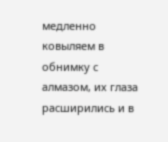медленно ковыляем в обнимку с алмазом, их глаза расширились и в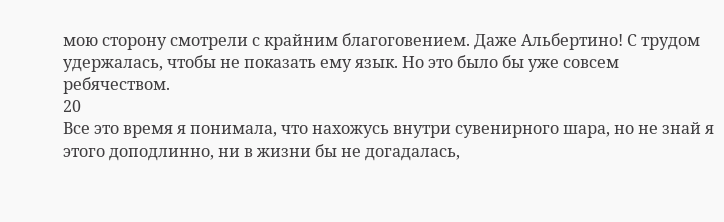мою сторону смотрели с крайним благоговением. Даже Альбертино! С трудом удержалась, чтобы не показать ему язык. Но это было бы уже совсем ребячеством.
20
Все это время я понимала, что нахожусь внутри сувенирного шара, но не знай я этого доподлинно, ни в жизни бы не догадалась,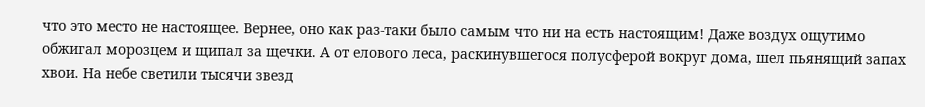что это место не настоящее. Вернее, оно как раз-таки было самым что ни на есть настоящим! Даже воздух ощутимо обжигал морозцем и щипал за щечки. А от елового леса, раскинувшегося полусферой вокруг дома, шел пьянящий запах хвои. На небе светили тысячи звезд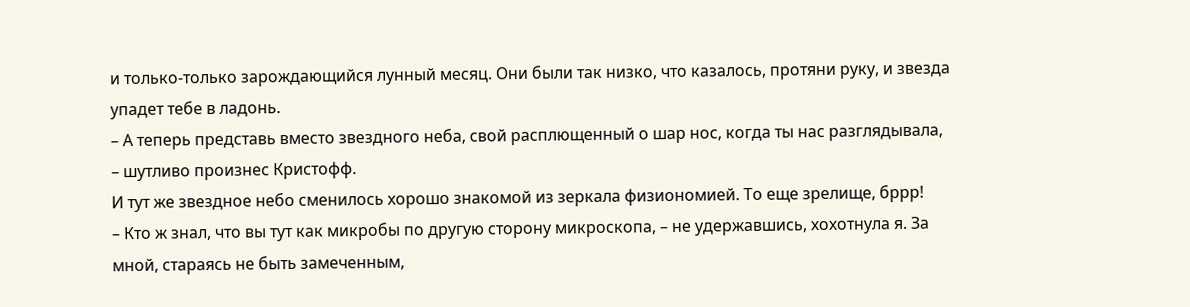и только-только зарождающийся лунный месяц. Они были так низко, что казалось, протяни руку, и звезда упадет тебе в ладонь.
– А теперь представь вместо звездного неба, свой расплющенный о шар нос, когда ты нас разглядывала, – шутливо произнес Кристофф.
И тут же звездное небо сменилось хорошо знакомой из зеркала физиономией. То еще зрелище, бррр!
– Кто ж знал, что вы тут как микробы по другую сторону микроскопа, – не удержавшись, хохотнула я. За мной, стараясь не быть замеченным,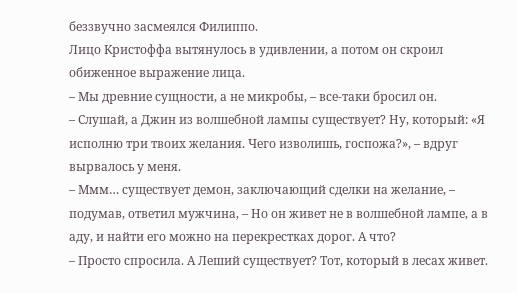беззвучно засмеялся Филиппо.
Лицо Кристоффа вытянулось в удивлении, а потом он скроил обиженное выражение лица.
– Мы древние сущности, а не микробы, – все-таки бросил он.
– Слушай, а Джин из волшебной лампы существует? Ну, который: «Я исполню три твоих желания. Чего изволишь, госпожа?», – вдруг вырвалось у меня.
– Ммм… существует демон, заключающий сделки на желание, – подумав, ответил мужчина, – Но он живет не в волшебной лампе, а в аду, и найти его можно на перекрестках дорог. А что?
– Просто спросила. А Леший существует? Тот, который в лесах живет.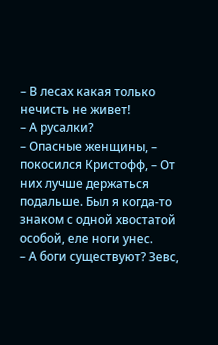– В лесах какая только нечисть не живет!
– А русалки?
– Опасные женщины, – покосился Кристофф, – От них лучше держаться подальше. Был я когда-то знаком с одной хвостатой особой, еле ноги унес.
– А боги существуют? Зевс,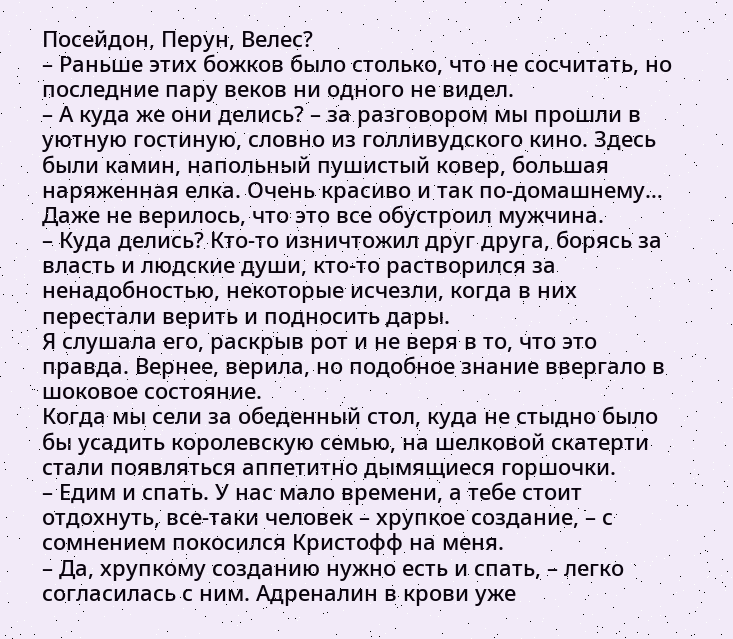Посейдон, Перун, Велес?
– Раньше этих божков было столько, что не сосчитать, но последние пару веков ни одного не видел.
– А куда же они делись? – за разговором мы прошли в уютную гостиную, словно из голливудского кино. Здесь были камин, напольный пушистый ковер, большая наряженная елка. Очень красиво и так по-домашнему… Даже не верилось, что это все обустроил мужчина.
– Куда делись? Кто-то изничтожил друг друга, борясь за власть и людские души, кто-то растворился за ненадобностью, некоторые исчезли, когда в них перестали верить и подносить дары.
Я слушала его, раскрыв рот и не веря в то, что это правда. Вернее, верила, но подобное знание ввергало в шоковое состояние.
Когда мы сели за обеденный стол, куда не стыдно было бы усадить королевскую семью, на шелковой скатерти стали появляться аппетитно дымящиеся горшочки.
– Едим и спать. У нас мало времени, а тебе стоит отдохнуть, все-таки человек – хрупкое создание, – с сомнением покосился Кристофф на меня.
– Да, хрупкому созданию нужно есть и спать, – легко согласилась с ним. Адреналин в крови уже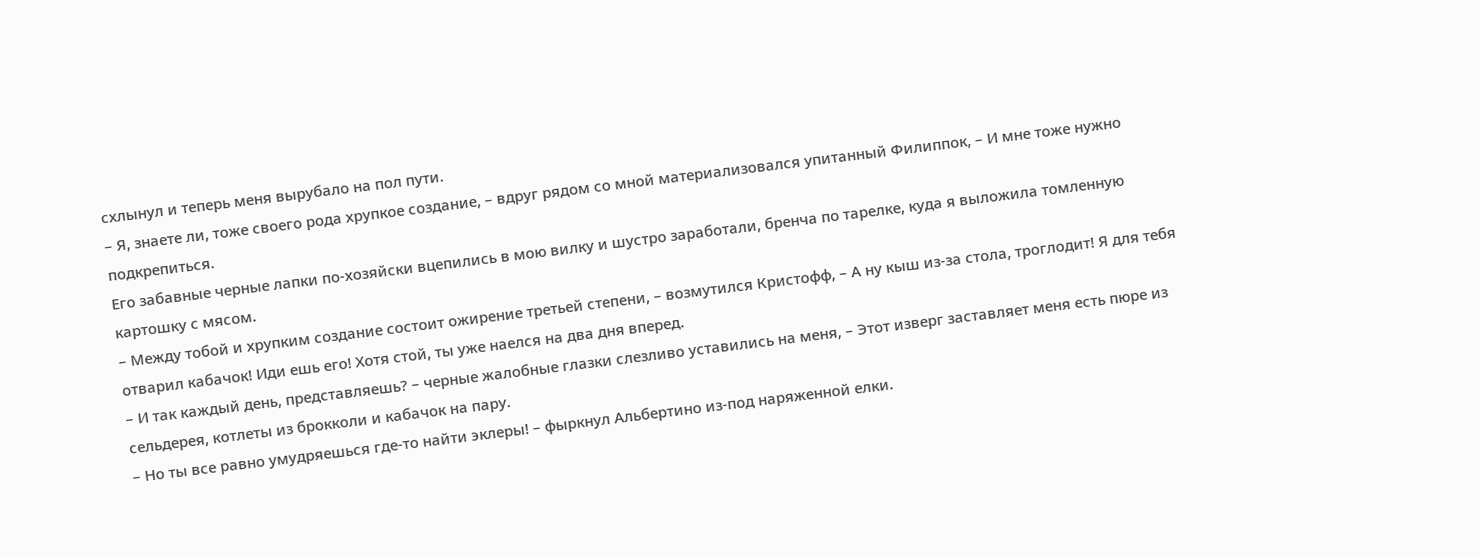схлынул и теперь меня вырубало на пол пути.
– Я, знаете ли, тоже своего рода хрупкое создание, – вдруг рядом со мной материализовался упитанный Филиппок, – И мне тоже нужно подкрепиться.
Его забавные черные лапки по-хозяйски вцепились в мою вилку и шустро заработали, бренча по тарелке, куда я выложила томленную картошку с мясом.
– Между тобой и хрупким создание состоит ожирение третьей степени, – возмутился Кристофф, – А ну кыш из-за стола, троглодит! Я для тебя отварил кабачок! Иди ешь его! Хотя стой, ты уже наелся на два дня вперед.
– И так каждый день, представляешь? – черные жалобные глазки слезливо уставились на меня, – Этот изверг заставляет меня есть пюре из сельдерея, котлеты из брокколи и кабачок на пару.
– Но ты все равно умудряешься где-то найти эклеры! – фыркнул Альбертино из-под наряженной елки.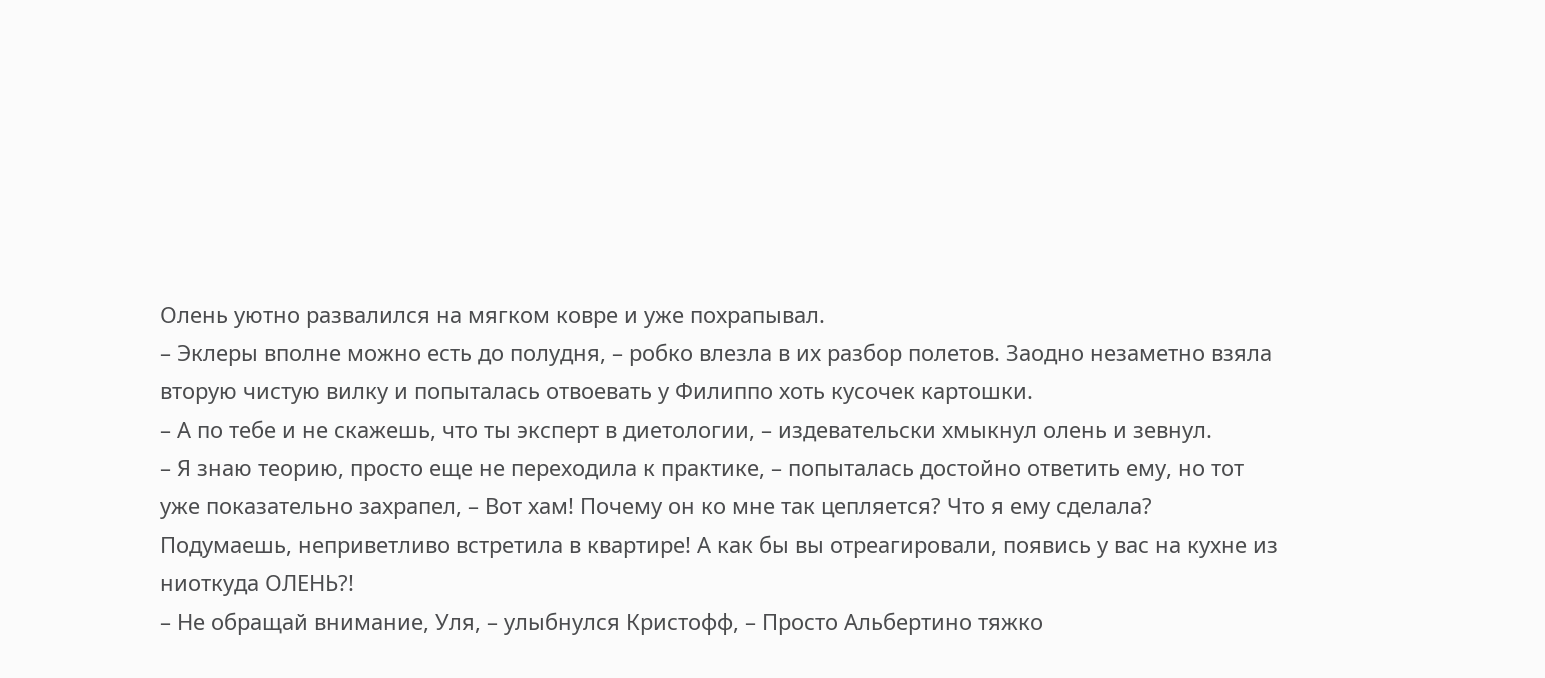Олень уютно развалился на мягком ковре и уже похрапывал.
– Эклеры вполне можно есть до полудня, – робко влезла в их разбор полетов. Заодно незаметно взяла вторую чистую вилку и попыталась отвоевать у Филиппо хоть кусочек картошки.
– А по тебе и не скажешь, что ты эксперт в диетологии, – издевательски хмыкнул олень и зевнул.
– Я знаю теорию, просто еще не переходила к практике, – попыталась достойно ответить ему, но тот уже показательно захрапел, – Вот хам! Почему он ко мне так цепляется? Что я ему сделала? Подумаешь, неприветливо встретила в квартире! А как бы вы отреагировали, появись у вас на кухне из ниоткуда ОЛЕНЬ?!
– Не обращай внимание, Уля, – улыбнулся Кристофф, – Просто Альбертино тяжко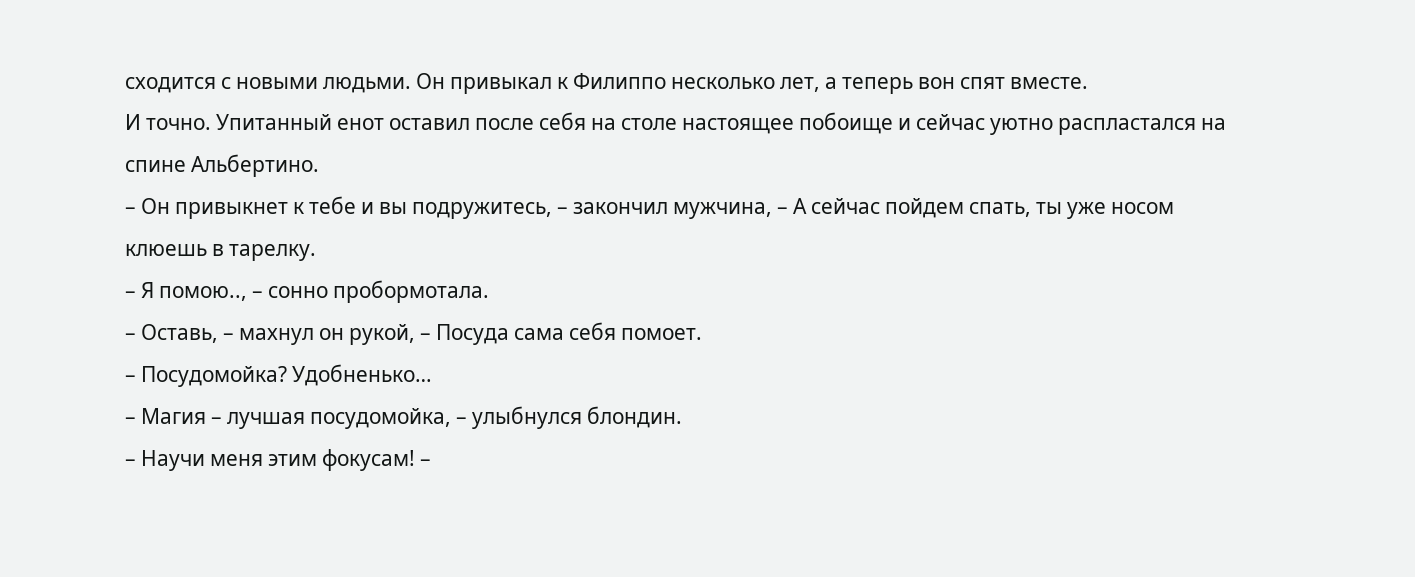сходится с новыми людьми. Он привыкал к Филиппо несколько лет, а теперь вон спят вместе.
И точно. Упитанный енот оставил после себя на столе настоящее побоище и сейчас уютно распластался на спине Альбертино.
– Он привыкнет к тебе и вы подружитесь, – закончил мужчина, – А сейчас пойдем спать, ты уже носом клюешь в тарелку.
– Я помою.., – сонно пробормотала.
– Оставь, – махнул он рукой, – Посуда сама себя помоет.
– Посудомойка? Удобненько…
– Магия – лучшая посудомойка, – улыбнулся блондин.
– Научи меня этим фокусам! –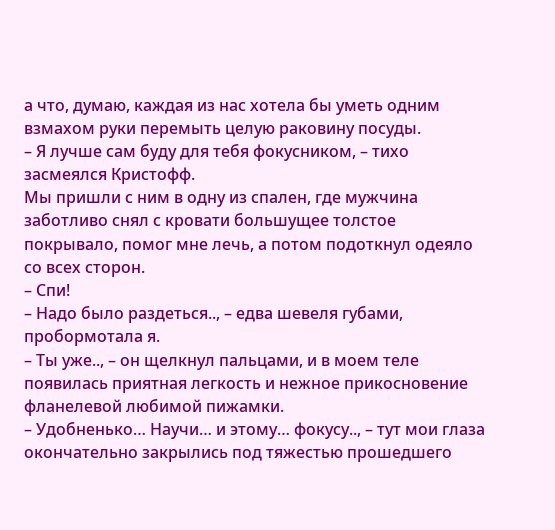а что, думаю, каждая из нас хотела бы уметь одним взмахом руки перемыть целую раковину посуды.
– Я лучше сам буду для тебя фокусником, – тихо засмеялся Кристофф.
Мы пришли с ним в одну из спален, где мужчина заботливо снял с кровати большущее толстое покрывало, помог мне лечь, а потом подоткнул одеяло со всех сторон.
– Спи!
– Надо было раздеться.., – едва шевеля губами, пробормотала я.
– Ты уже.., – он щелкнул пальцами, и в моем теле появилась приятная легкость и нежное прикосновение фланелевой любимой пижамки.
– Удобненько… Научи… и этому… фокусу.., – тут мои глаза окончательно закрылись под тяжестью прошедшего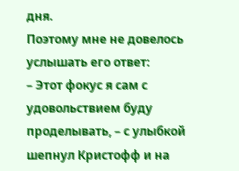дня.
Поэтому мне не довелось услышать его ответ:
– Этот фокус я сам с удовольствием буду проделывать, – с улыбкой шепнул Кристофф и на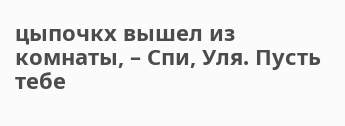цыпочкх вышел из комнаты, – Спи, Уля. Пусть тебе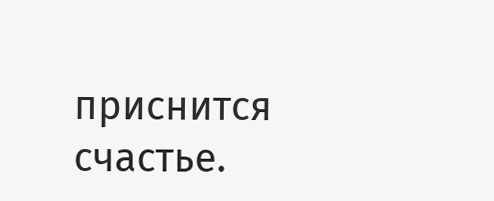приснится счастье.